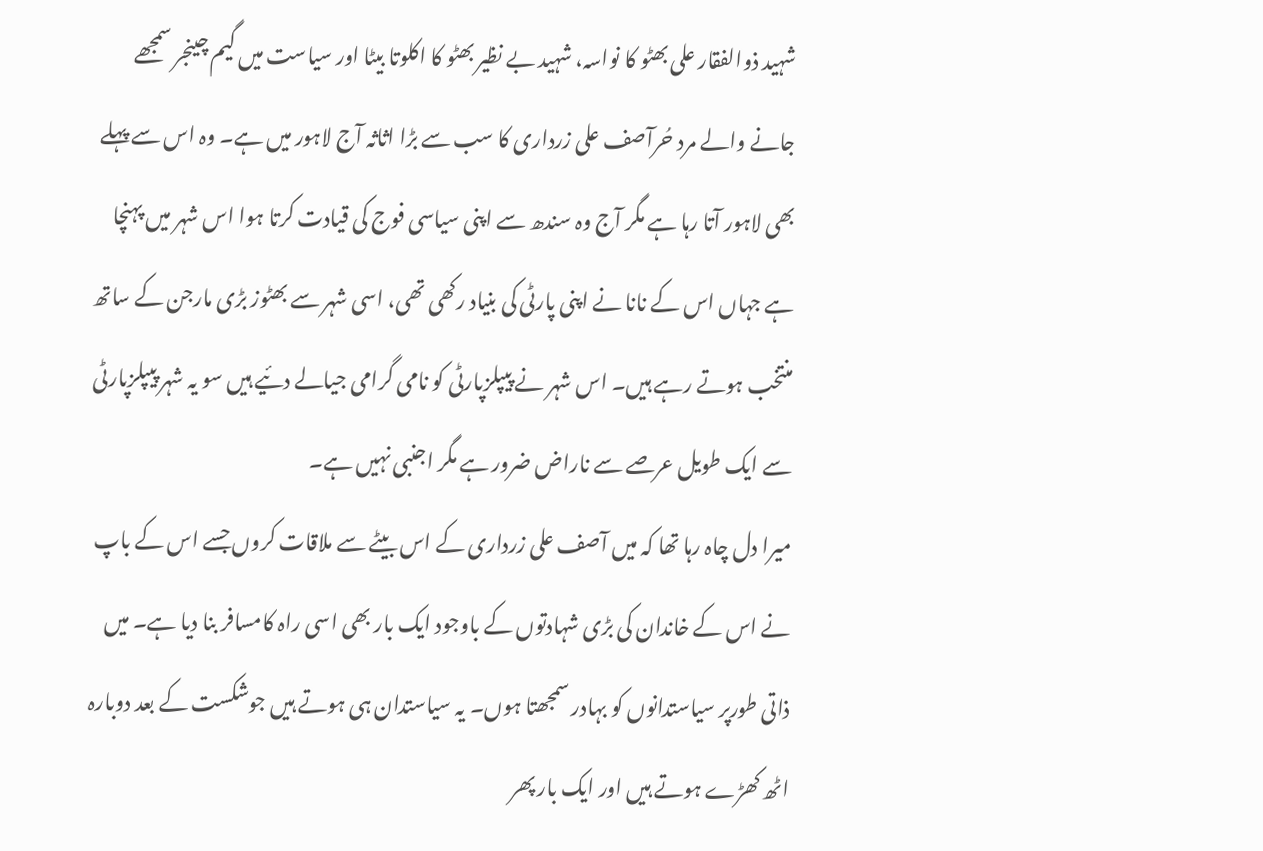شہید ذوالفقار علی بھٹو کا نواسہ، شہید بے نظیر بھٹو کا اکلوتا بیٹا اور سیاست میں گیم چینجر سمجھے جانے والے مرد حُرآصف علی زرداری کا سب سے بڑا اثاثہ آج لاہور میں ہے۔ وہ اس سے پہلے بھی لاہور آتا رہا ہے مگر آج وہ سندھ سے اپنی سیاسی فوج کی قیادت کرتا ہوا اس شہر میں پہنچا ہے جہاں اس کے نانا نے اپنی پارٹی کی بنیاد رکھی تھی، اسی شہر سے بھٹوز بڑی مارجن کے ساتھ منتخب ہوتے رہے ہیں۔ اس شہر نے پیپلزپارٹی کو نامی گرامی جیالے دئیے ہیں سو یہ شہر پیپلزپارٹی سے ایک طویل عرصے سے ناراض ضرور ہے مگر اجنبی نہیں ہے۔
میرا دل چاہ رہا تھا کہ میں آصف علی زرداری کے اس بیٹے سے ملاقات کروں جسے اس کے باپ نے اس کے خاندان کی بڑی شہادتوں کے باوجود ایک بار بھی اسی راہ کامسافر بنا دیا ہے۔ میں ذاتی طورپر سیاستدانوں کو بہادر سمجھتا ہوں۔ یہ سیاستدان ہی ہوتے ہیں جوشکست کے بعد دوبارہ اٹھ کھڑے ہوتے ہیں اور ایک بار پھر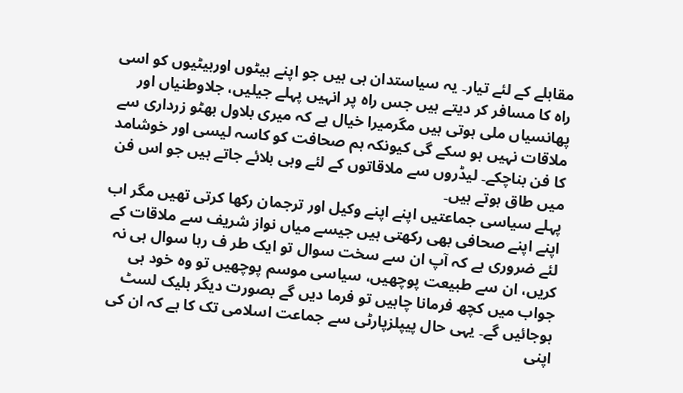مقابلے کے لئے تیار۔ یہ سیاستدان ہی ہیں جو اپنے بیٹوں اوربیٹیوں کو اسی راہ کا مسافر کر دیتے ہیں جس راہ پر انہیں پہلے جیلیں، جلاوطنیاں اور پھانسیاں ملی ہوتی ہیں مگرمیرا خیال ہے کہ میری بلاول بھٹو زرداری سے ملاقات نہیں ہو سکے گی کیونکہ ہم صحافت کو کاسہ لیسی اور خوشامد کا فن بناچکے۔ لیڈروں سے ملاقاتوں کے لئے وہی بلائے جاتے ہیں جو اس فن میں طاق ہوتے ہیں۔
پہلے سیاسی جماعتیں اپنے اپنے وکیل اور ترجمان رکھا کرتی تھیں مگر اب اپنے اپنے صحافی بھی رکھتی ہیں جیسے میاں نواز شریف سے ملاقات کے لئے ضروری ہے کہ آپ ان سے سخت سوال تو ایک طر ف رہا سوال ہی نہ کریں، ان سے طبیعت پوچھیں، سیاسی موسم پوچھیں تو وہ خود ہی جواب میں کچھ فرمانا چاہیں تو فرما دیں گے بصورت دیگر بلیک لسٹ ہوجائیں گے۔ یہی حال پیپلزپارٹی سے جماعت اسلامی تک کا ہے کہ ان کی اپنی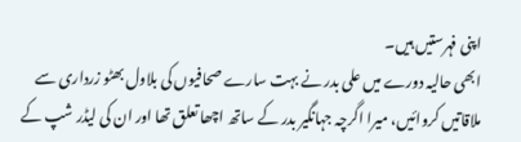اپنی فہرستیں ہیں۔
ابھی حالیہ دورے میں علی بدر نے بہت سارے صحافیوں کی بلاول بھٹو زرداری سے ملاقاتیں کروائیں، میرا اگرچہ جہانگیر بدر کے ساتھ اچھا تعلق تھا اور ان کی لیڈر شپ کے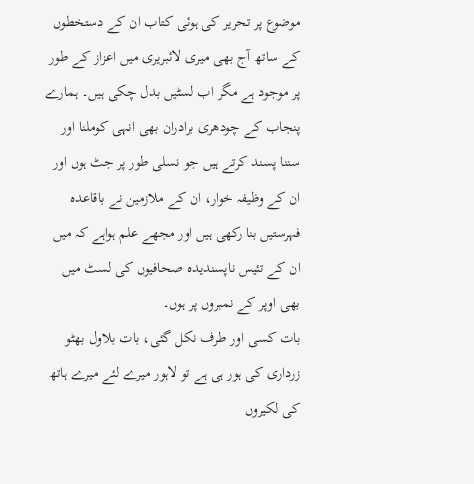موضوع پر تحریر کی ہوئی کتاب ان کے دستخطوں کے ساتھ آج بھی میری لائبریری میں اعزاز کے طور پر موجود ہے مگر اب لسٹیں بدل چکی ہیں۔ ہمارے پنجاب کے چودھری برادران بھی انہی کوملنا اور سننا پسند کرتے ہیں جو نسلی طور پر جٹ ہوں اور ان کے وظیفہ خوار، ان کے ملازمین نے باقاعدہ فہرستیں بنا رکھی ہیں اور مجھے علم ہواہے کہ میں ان کے تئیس ناپسندیدہ صحافیوں کی لسٹ میں بھی اوپر کے نمبروں پر ہوں۔
بات کسی اور طرف نکل گئی، بات بلاول بھٹو زرداری کی ہور ہی ہے تو لاہور میرے لئے میرے ہاتھ کی لکیروں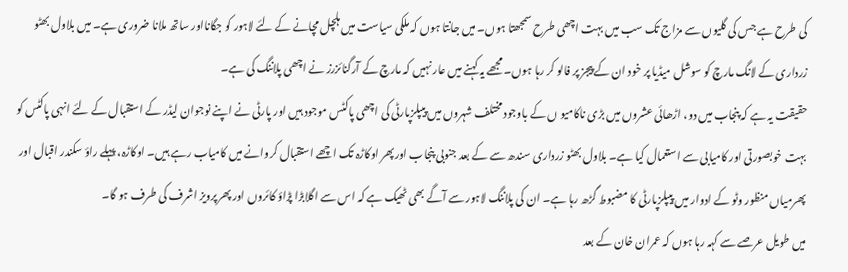کی طرح ہے جس کی گلیوں سے مزاج تک سب میں بہت اچھی طرح سمجھتا ہوں۔ میں جانتا ہوں کہ ملکی سیاست میں ہلچل مچانے کے لئے لاہور کو جگانااور ساتھ ملانا ضروری ہے۔ میں بلاول بھٹو زرداری کے لانگ مارچ کو سوشل میڈیا پر خود ان کے پیجز پر فالو کر رہا ہوں۔ مجھے یہ کہنے میں عار نہیں کہ مارچ کے آرگنائزرز نے اچھی پلاننگ کی ہے۔
حقیقت یہ ہے کہ پنجاب میں دو، اڑھائی عشروں میں بڑی ناکامیو ں کے باوجود مختلف شہروں میں پیپلزپارٹی کی اچھی پاکٹس موجود ہیں اور پارٹی نے اپنے نوجوان لیڈر کے استقبال کے لئے انہی پاکٹس کو بہت خوبصورتی اور کامیابی سے استعمال کیا ہے۔ بلاول بھٹو زرداری سندھ سے کے بعد جنوبی پنجاب اورپھر اوکاڑہ تک اچھے استقبال کروانے میں کامیاب رہے ہیں۔ اوکاڑہ، پہلے راؤ سکندر اقبال اور پھرمیاں منظور وٹو کے ادوار میں پیپلزپارٹی کا مضبوط گڑھ رہا ہے۔ ان کی پلاننگ لاہور سے آگے بھی ٹھیک ہے کہ اس سے اگلابڑا پڑاؤ کائروں اور پھرپرویز اشرف کی طرف ہو گا۔
میں طویل عرصے سے کہہ رہا ہوں کہ عمران خان کے بعد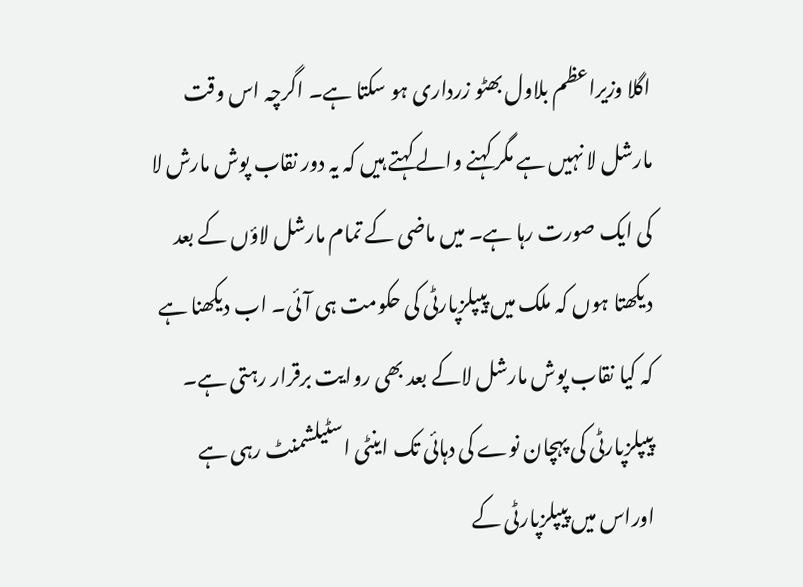اگلا وزیراعظم بلاول بھٹو زرداری ہو سکتا ہے۔ اگرچہ اس وقت مارشل لا نہیں ہے مگر کہنے والے کہتے ہیں کہ یہ دور نقاب پوش مارش لا کی ایک صورت رہا ہے۔ میں ماضی کے تمام مارشل لاؤں کے بعد دیکھتا ہوں کہ ملک میں پیپلزپارٹی کی حکومت ہی آئی۔ اب دیکھنا ہے کہ کیا نقاب پوش مارشل لاکے بعد بھی روایت برقرار رہتی ہے۔
پیپلزپارٹی کی پہچان نوے کی دہائی تک اینٹی اسٹیلشمنٹ رہی ہے اوراس میں پیپلزپارٹی کے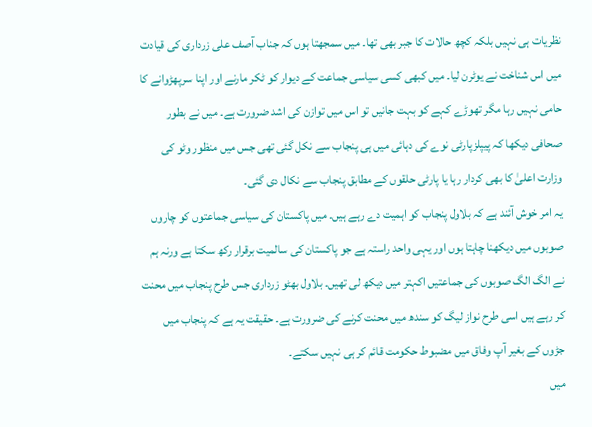نظریات ہی نہیں بلکہ کچھ حالات کا جبر بھی تھا۔ میں سمجھتا ہوں کہ جناب آصف علی زرداری کی قیادت میں اس شناخت نے یوٹرن لیا۔ میں کبھی کسی سیاسی جماعت کے دیوار کو ٹکر مارنے اور اپنا سرپھڑوانے کا حامی نہیں رہا مگر تھوڑے کہے کو بہت جانیں تو اس میں توازن کی اشد ضرورت ہے۔ میں نے بطور صحافی دیکھا کہ پیپلزپارٹی نوے کی دہائی میں ہی پنجاب سے نکل گئی تھی جس میں منظور وٹو کی وزارت اعلیٰ کا بھی کردار رہا یا پارٹی حلقوں کے مطابق پنجاب سے نکال دی گئی۔
یہ امر خوش آئند ہے کہ بلاول پنجاب کو اہمیت دے رہے ہیں۔ میں پاکستان کی سیاسی جماعتوں کو چاروں صوبوں میں دیکھنا چاہتا ہوں اور یہی واحد راستہ ہے جو پاکستان کی سالمیت برقرار رکھ سکتا ہے ورنہ ہم نے الگ الگ صوبوں کی جماعتیں اکہتر میں دیکھ لی تھیں۔ بلاول بھٹو زرداری جس طرح پنجاب میں محنت کر رہے ہیں اسی طرح نواز لیگ کو سندھ میں محنت کرنے کی ضرورت ہے۔ حقیقت یہ ہے کہ پنجاب میں جڑوں کے بغیر آپ وفاق میں مضبوط حکومت قائم کر ہی نہیں سکتے۔
میں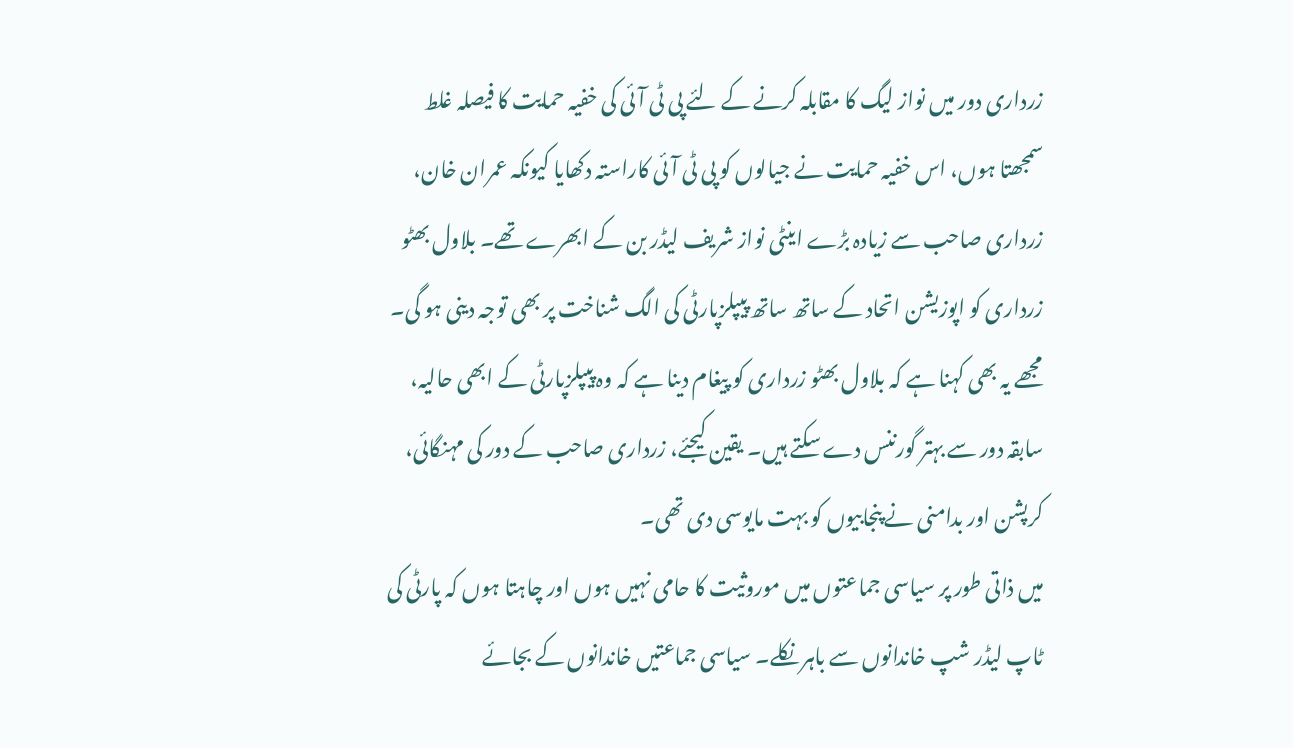زرداری دور میں نواز لیگ کا مقابلہ کرنے کے لئے پی ٹی آئی کی خفیہ حمایت کا فیصلہ غلط سمجھتا ہوں، اس خفیہ حمایت نے جیالوں کو پی ٹی آئی کاراستہ دکھایا کیونکہ عمران خان، زرداری صاحب سے زیادہ بڑے اینٹی نواز شریف لیڈر بن کے ابھرے تھے۔ بلاول بھٹو زرداری کو اپوزیشن اتحاد کے ساتھ ساتھ پیپلزپارٹی کی الگ شناخت پر بھی توجہ دینی ہو گی۔ مجھے یہ بھی کہنا ہے کہ بلاول بھٹو زرداری کو پیغام دینا ہے کہ وہ پیپلزپارٹی کے ابھی حالیہ، سابقہ دور سے بہتر گورننس دے سکتے ہیں۔ یقین کیجئے، زرداری صاحب کے دور کی مہنگائی، کرپشن اور بدامنی نے پنجابیوں کو بہت مایوسی دی تھی۔
میں ذاتی طور پر سیاسی جماعتوں میں موروثیت کا حامی نہیں ہوں اور چاہتا ہوں کہ پارٹی کی ٹاپ لیڈر شپ خاندانوں سے باہر نکلے۔ سیاسی جماعتیں خاندانوں کے بجائے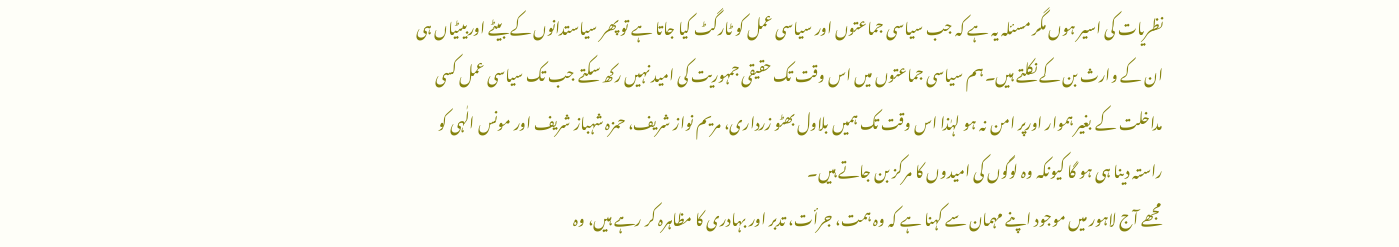نظریات کی اسیر ہوں مگر مسئلہ یہ ہے کہ جب سیاسی جماعتوں اور سیاسی عمل کو ٹارگٹ کیا جاتا ہے تو پھر سیاستدانوں کے بیٹے اوربیٹیاں ہی ان کے وارث بن کے نکلتے ہیں۔ ہم سیاسی جماعتوں میں اس وقت تک حقیقی جمہوریت کی امید نہیں رکھ سکتے جب تک سیاسی عمل کسی مداخلت کے بغیر ہموار اورپر امن نہ ہو لہٰذا اس وقت تک ہمیں بلاول بھٹو زرداری، مریم نواز شریف، حمزہ شہباز شریف اور مونس الٰہی کو راستہ دینا ہی ہو گا کیونکہ وہ لوگوں کی امیدوں کا مرکز بن جاتے ہیں۔
مجھے آج لاہور میں موجود اپنے مہمان سے کہنا ہے کہ وہ ہمت، جرأت، تدبر اور بہادری کا مظاہرہ کر رہے ہیں، وہ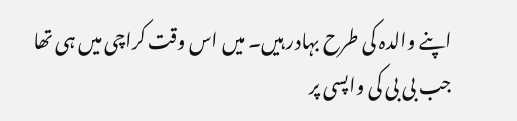اپنے والدہ کی طرح بہادر ہیں۔ میں اس وقت کراچی میں ہی تھا جب بی بی کی واپسی پر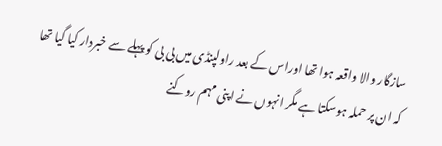سازگار والا واقعہ ہوا تھا اوراس کے بعد راولپنڈی میں بی بی کو پہلے سے خبردار کیا گیا تھا کہ ان پر حملہ ہوسکتا ہے مگر انہوں نے اپنی مہم روکنے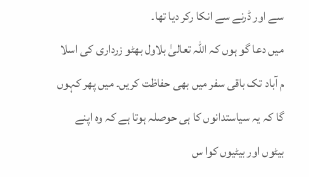سے اور ڈرنے سے انکا رکر دیا تھا۔
میں دعا گو ہوں کہ اللہ تعالیٰ بلاول بھٹو زرداری کی اسلا م آباد تک باقی سفر میں بھی حفاظت کریں۔ میں پھر کہوں گا کہ یہ سیاستدانوں کا ہی حوصلہ ہوتا ہے کہ وہ اپنے بیٹوں اور بیٹیوں کوا س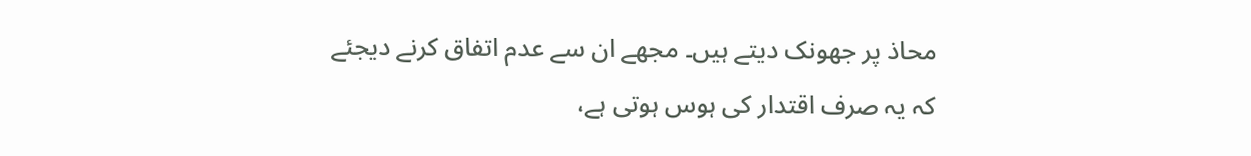محاذ پر جھونک دیتے ہیں۔ مجھے ان سے عدم اتفاق کرنے دیجئے کہ یہ صرف اقتدار کی ہوس ہوتی ہے،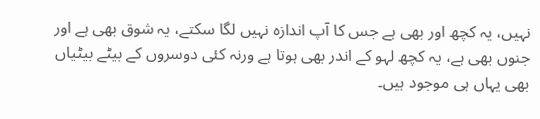نہیں، یہ کچھ اور بھی ہے جس کا آپ اندازہ نہیں لگا سکتے، یہ شوق بھی ہے اور جنوں بھی ہے، یہ کچھ لہو کے اندر بھی ہوتا ہے ورنہ کئی دوسروں کے بیٹے بیٹیاں بھی یہاں ہی موجود ہیں۔